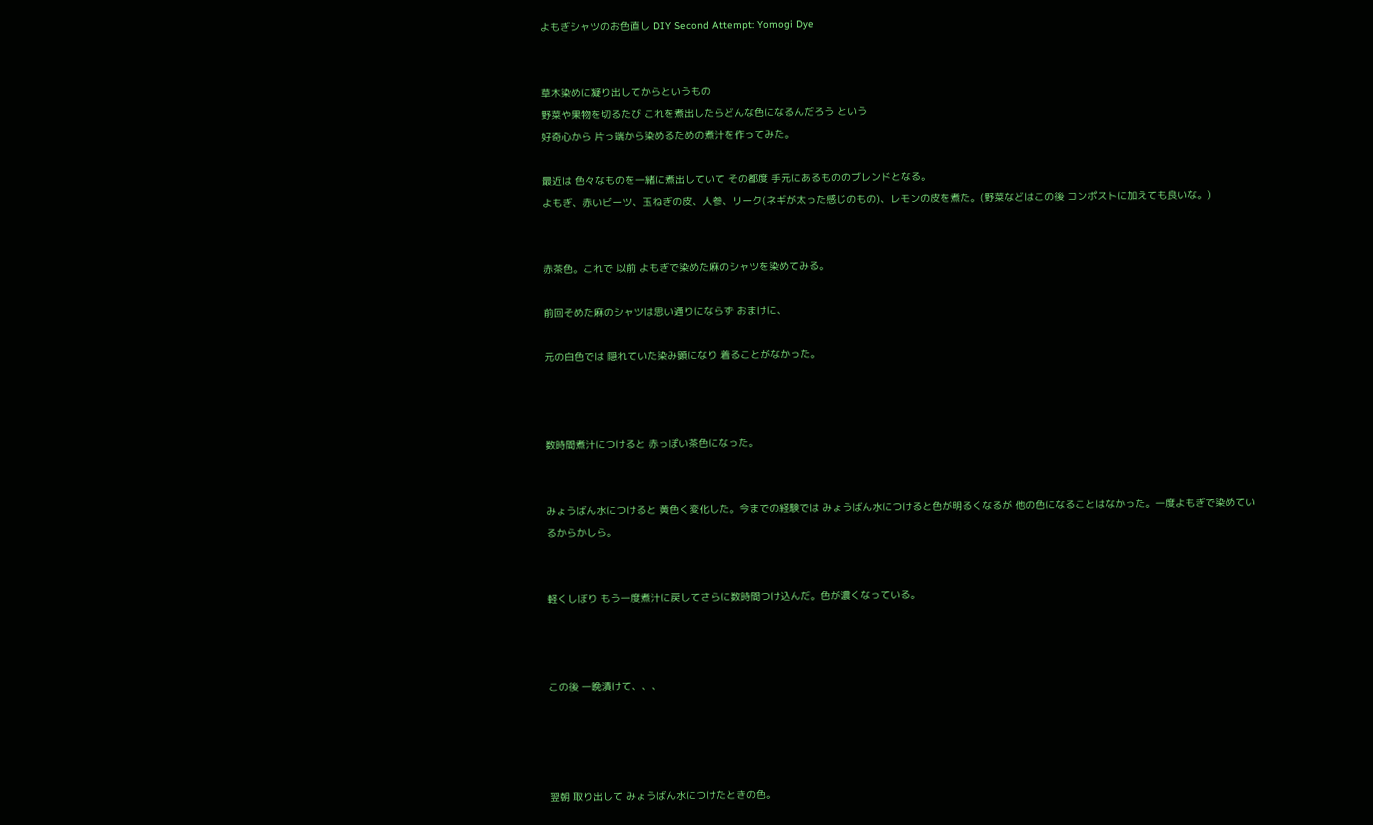よもぎシャツのお色直し DIY Second Attempt: Yomogi Dye


草木染めに凝り出してからというもの
野菜や果物を切るたび これを煮出したらどんな色になるんだろう という
好奇心から 片っ端から染めるための煮汁を作ってみた。

最近は 色々なものを一緒に煮出していて その都度 手元にあるもののブレンドとなる。
よもぎ、赤いビーツ、玉ねぎの皮、人参、リーク(ネギが太った感じのもの)、レモンの皮を煮た。(野菜などはこの後 コンポストに加えても良いな。)


赤茶色。これで 以前 よもぎで染めた麻のシャツを染めてみる。

前回そめた麻のシャツは思い通りにならず おまけに、

元の白色では 隠れていた染み顕になり 着ることがなかった。



数時間煮汁につけると 赤っぽい茶色になった。


みょうばん水につけると 黄色く変化した。今までの経験では みょうばん水につけると色が明るくなるが 他の色になることはなかった。一度よもぎで染めているからかしら。


軽くしぼり もう一度煮汁に戻してさらに数時間つけ込んだ。色が濃くなっている。



この後 一晩漬けて、、、




翌朝 取り出して みょうばん水につけたときの色。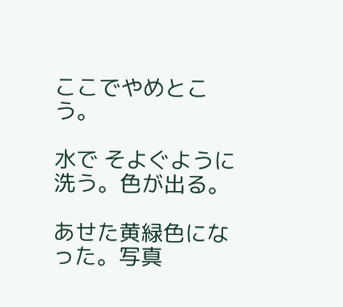ここでやめとこう。

水で そよぐように洗う。色が出る。

あせた黄緑色になった。写真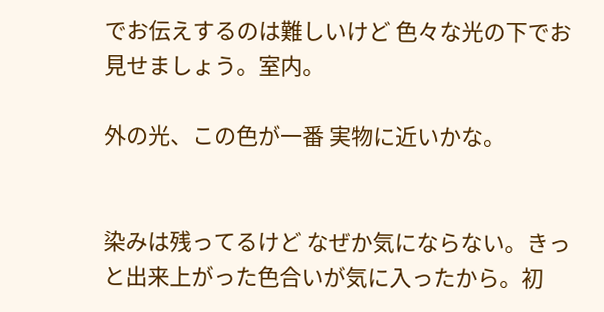でお伝えするのは難しいけど 色々な光の下でお見せましょう。室内。

外の光、この色が一番 実物に近いかな。


染みは残ってるけど なぜか気にならない。きっと出来上がった色合いが気に入ったから。初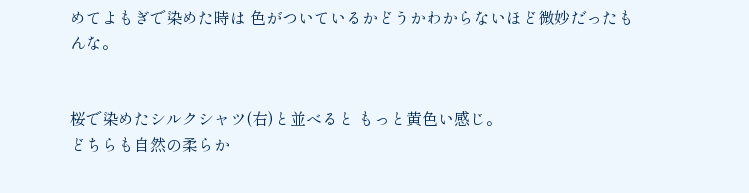めてよもぎで染めた時は 色がついているかどうかわからないほど微妙だったもんな。


桜で染めたシルクシャツ(右)と並べると もっと黄色い感じ。
どちらも自然の柔らか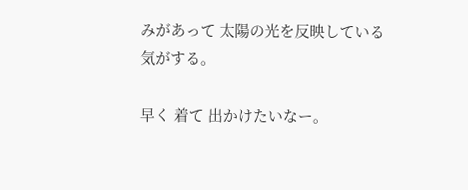みがあって 太陽の光を反映している気がする。

早く 着て 出かけたいなー。